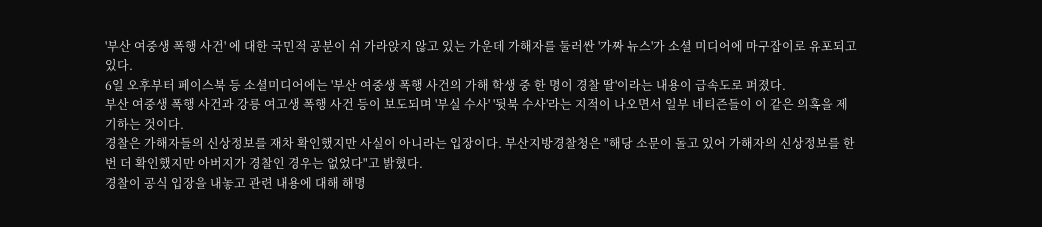'부산 여중생 폭행 사건' 에 대한 국민적 공분이 쉬 가라앉지 않고 있는 가운데 가해자를 둘러싼 '가짜 뉴스'가 소셜 미디어에 마구잡이로 유포되고 있다.
6일 오후부터 페이스북 등 소셜미디어에는 '부산 여중생 폭행 사건의 가해 학생 중 한 명이 경찰 딸'이라는 내용이 급속도로 퍼졌다.
부산 여중생 폭행 사건과 강릉 여고생 폭행 사건 등이 보도되며 '부실 수사' '뒷북 수사'라는 지적이 나오면서 일부 네티즌들이 이 같은 의혹을 제기하는 것이다.
경찰은 가해자들의 신상정보를 재차 확인했지만 사실이 아니라는 입장이다. 부산지방경찰청은 "해당 소문이 돌고 있어 가해자의 신상정보를 한 번 더 확인했지만 아버지가 경찰인 경우는 없었다"고 밝혔다.
경찰이 공식 입장을 내놓고 관련 내용에 대해 해명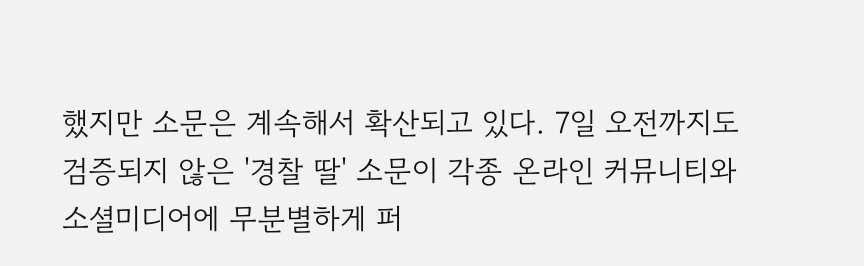했지만 소문은 계속해서 확산되고 있다. 7일 오전까지도 검증되지 않은 '경찰 딸' 소문이 각종 온라인 커뮤니티와 소셜미디어에 무분별하게 퍼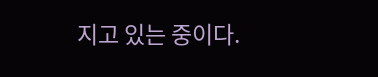지고 있는 중이다.